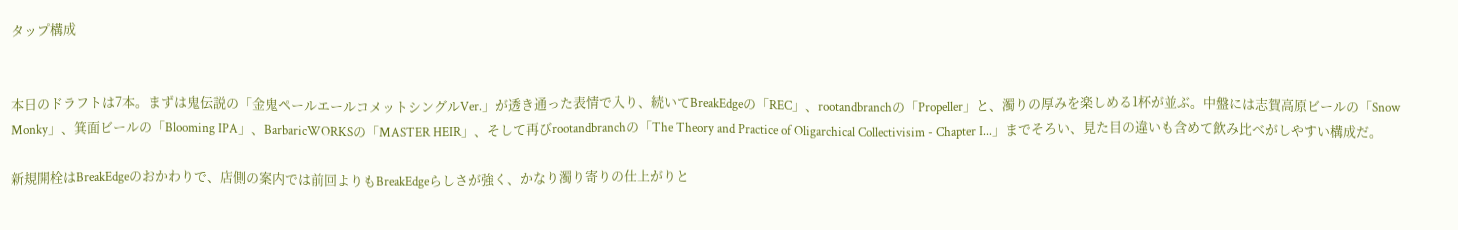タップ構成


本日のドラフトは7本。まずは鬼伝説の「金鬼ペールエールコメットシングルVer.」が透き通った表情で入り、続いてBreakEdgeの「REC」、rootandbranchの「Propeller」と、濁りの厚みを楽しめる1杯が並ぶ。中盤には志賀高原ビールの「Snow Monky」、箕面ビールの「Blooming IPA」、BarbaricWORKSの「MASTER HEIR」、そして再びrootandbranchの「The Theory and Practice of Oligarchical Collectivisim - Chapter I...」までそろい、見た目の違いも含めて飲み比べがしやすい構成だ。

新規開栓はBreakEdgeのおかわりで、店側の案内では前回よりもBreakEdgeらしさが強く、かなり濁り寄りの仕上がりと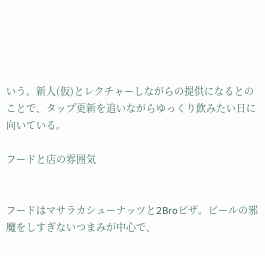いう。新人(仮)とレクチャーしながらの提供になるとのことで、タップ更新を追いながらゆっくり飲みたい日に向いている。

フードと店の雰囲気


フードはマサラカシューナッツと2Broピザ。ビールの邪魔をしすぎないつまみが中心で、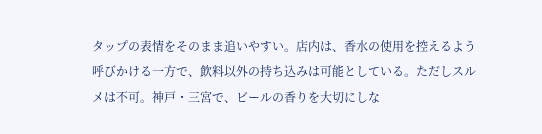タップの表情をそのまま追いやすい。店内は、香水の使用を控えるよう呼びかける一方で、飲料以外の持ち込みは可能としている。ただしスルメは不可。神戸・三宮で、ビールの香りを大切にしな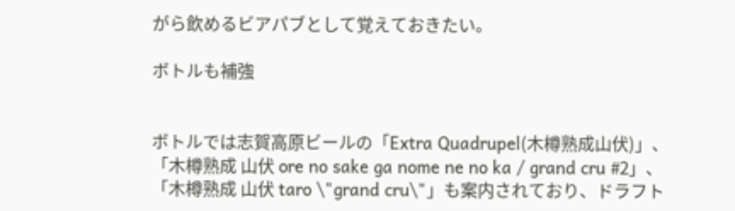がら飲めるビアパブとして覚えておきたい。

ボトルも補強


ボトルでは志賀高原ビールの「Extra Quadrupel(木樽熟成山伏)」、「木樽熟成 山伏 ore no sake ga nome ne no ka / grand cru #2」、「木樽熟成 山伏 taro \"grand cru\"」も案内されており、ドラフト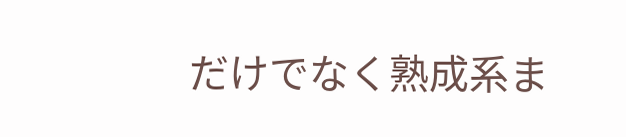だけでなく熟成系ま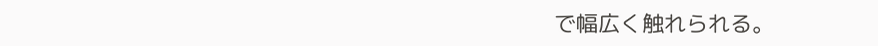で幅広く触れられる。